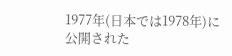1977年(日本では1978年)に公開された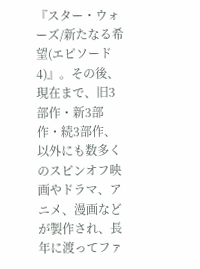『スター・ウォーズ/新たなる希望(エピソード4)』。その後、現在まで、旧3部作・新3部作・続3部作、以外にも数多くのスピンオフ映画やドラマ、アニメ、漫画などが製作され、長年に渡ってファ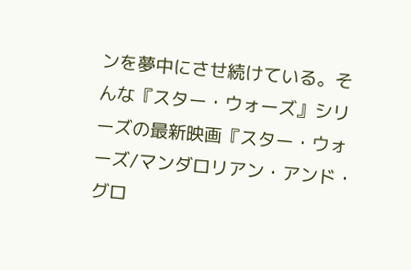ンを夢中にさせ続けている。そんな『スター・ウォーズ』シリーズの最新映画『スター・ウォーズ/マンダロリアン・アンド・グロ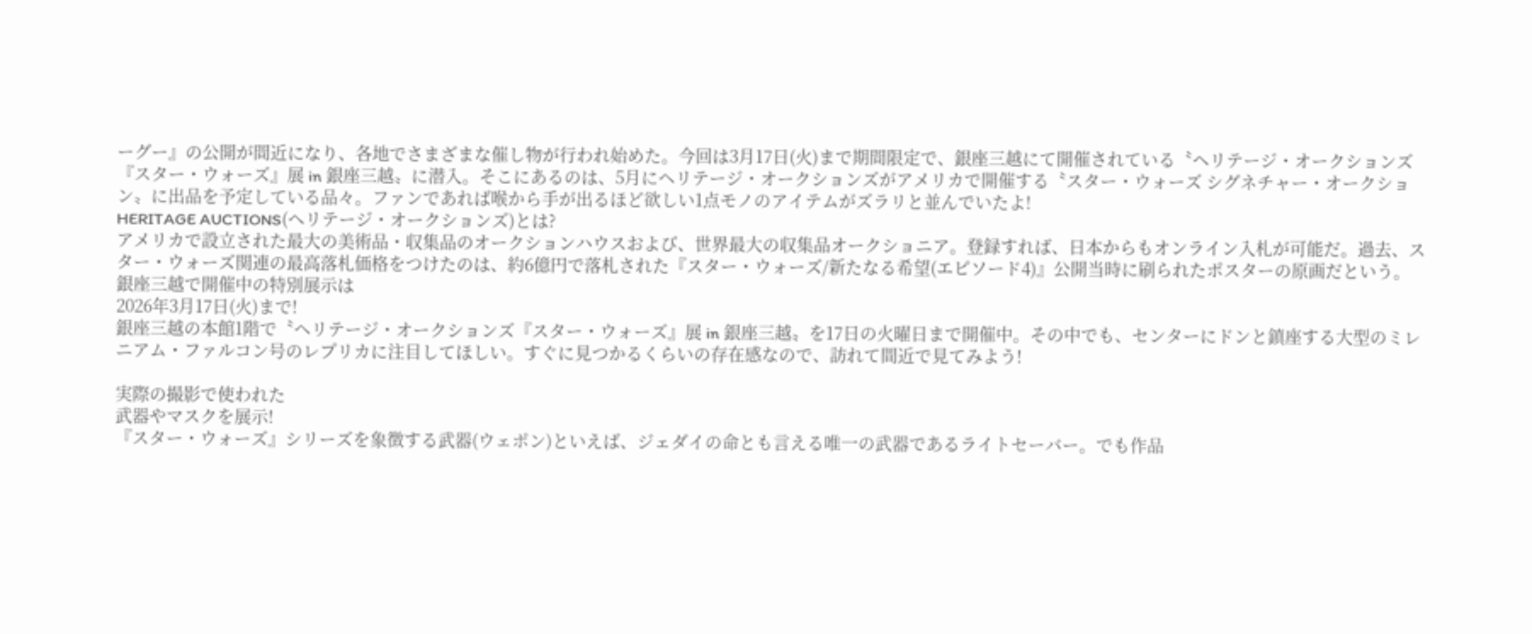ーグー』の公開が間近になり、各地でさまざまな催し物が行われ始めた。今回は3月17日(火)まで期間限定で、銀座三越にて開催されている〝ヘリテージ・オークションズ『スター・ウォーズ』展 in 銀座三越〟に潜入。そこにあるのは、5月にヘリテージ・オークションズがアメリカで開催する〝スター・ウォーズ シグネチャー・オークション〟に出品を予定している品々。ファンであれば喉から手が出るほど欲しい1点モノのアイテムがズラリと並んでいたよ!
HERITAGE AUCTIONS(ヘリテージ・オークションズ)とは?
アメリカで設立された最大の美術品・収集品のオークションハウスおよび、世界最大の収集品オークショニア。登録すれば、日本からもオンライン入札が可能だ。過去、スター・ウォーズ関連の最高落札価格をつけたのは、約6億円で落札された『スター・ウォーズ/新たなる希望(エピソード4)』公開当時に刷られたポスターの原画だという。
銀座三越で開催中の特別展示は
2026年3月17日(火)まで!
銀座三越の本館1階で〝ヘリテージ・オークションズ『スター・ウォーズ』展 in 銀座三越〟を17日の火曜日まで開催中。その中でも、センターにドンと鎮座する大型のミレニアム・ファルコン号のレプリカに注目してほしい。すぐに見つかるくらいの存在感なので、訪れて間近で見てみよう!

実際の撮影で使われた
武器やマスクを展示!
『スター・ウォーズ』シリーズを象徴する武器(ウェポン)といえば、ジェダイの命とも言える唯一の武器であるライトセーバー。でも作品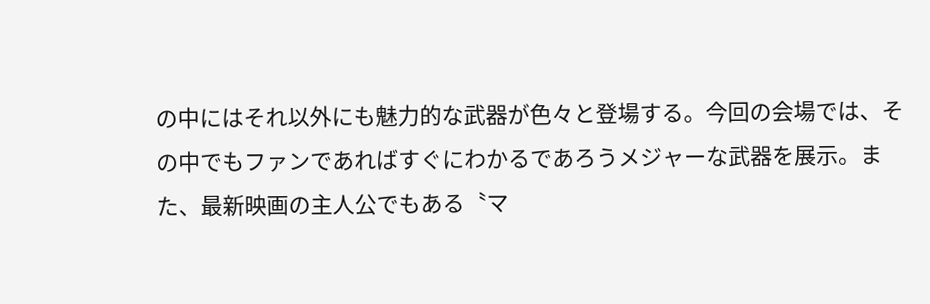の中にはそれ以外にも魅力的な武器が色々と登場する。今回の会場では、その中でもファンであればすぐにわかるであろうメジャーな武器を展示。また、最新映画の主人公でもある〝マ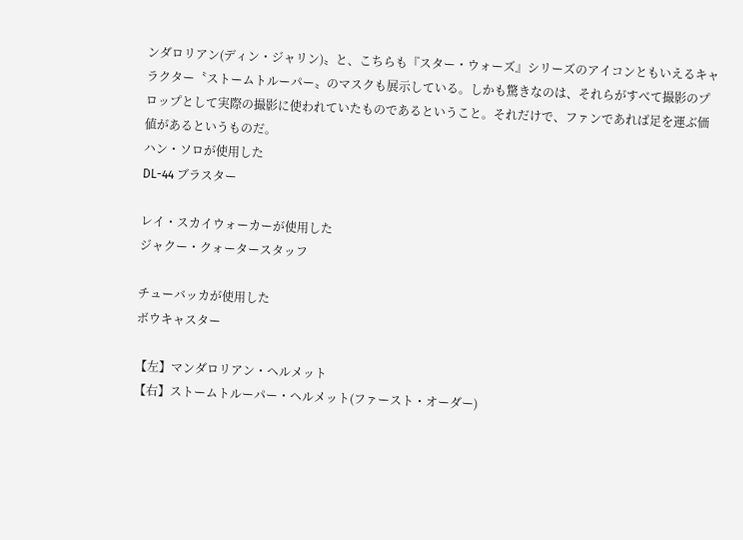ンダロリアン(ディン・ジャリン)〟と、こちらも『スター・ウォーズ』シリーズのアイコンともいえるキャラクター〝ストームトルーパー〟のマスクも展示している。しかも驚きなのは、それらがすべて撮影のプロップとして実際の撮影に使われていたものであるということ。それだけで、ファンであれば足を運ぶ価値があるというものだ。
ハン・ソロが使用した
DL-44 ブラスター

レイ・スカイウォーカーが使用した
ジャクー・クォータースタッフ

チューバッカが使用した
ボウキャスター

【左】マンダロリアン・ヘルメット
【右】ストームトルーパー・ヘルメット(ファースト・オーダー)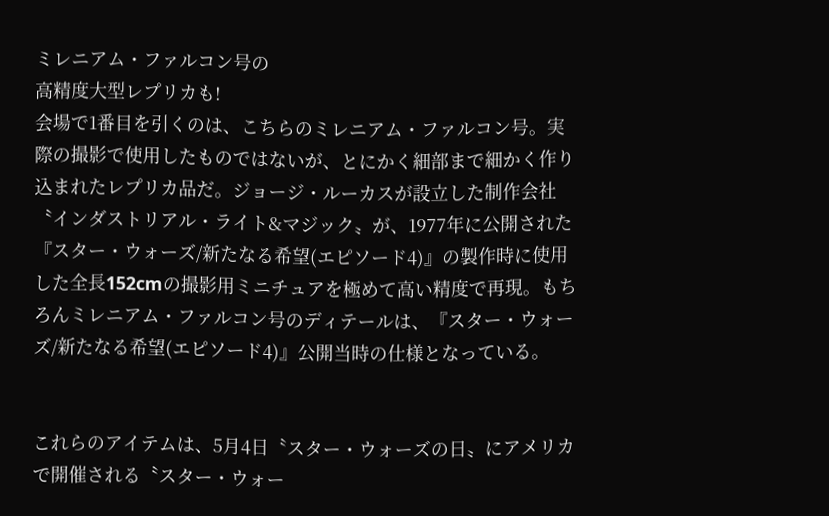ミレニアム・ファルコン号の
高精度大型レプリカも!
会場で1番目を引くのは、こちらのミレニアム・ファルコン号。実際の撮影で使用したものではないが、とにかく細部まで細かく作り込まれたレプリカ品だ。ジョージ・ルーカスが設立した制作会社〝インダストリアル・ライト&マジック〟が、1977年に公開された『スター・ウォーズ/新たなる希望(エピソード4)』の製作時に使用した全長152cmの撮影用ミニチュアを極めて高い精度で再現。もちろんミレニアム・ファルコン号のディテールは、『スター・ウォーズ/新たなる希望(エピソード4)』公開当時の仕様となっている。


これらのアイテムは、5月4日〝スター・ウォーズの日〟にアメリカで開催される〝スター・ウォー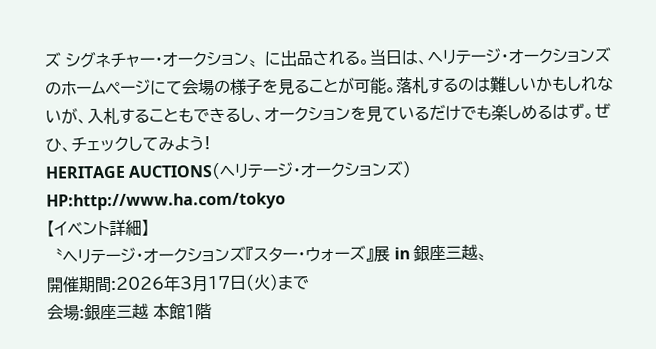ズ シグネチャー・オークション〟に出品される。当日は、ヘリテージ・オークションズのホームページにて会場の様子を見ることが可能。落札するのは難しいかもしれないが、入札することもできるし、オークションを見ているだけでも楽しめるはず。ぜひ、チェックしてみよう!
HERITAGE AUCTIONS(ヘリテージ・オークションズ)
HP:http://www.ha.com/tokyo
【イベント詳細】
〝ヘリテージ・オークションズ『スター・ウォーズ』展 in 銀座三越〟
開催期間:2026年3月17日(火)まで
会場:銀座三越 本館1階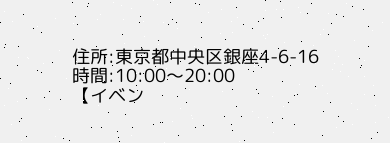住所:東京都中央区銀座4-6-16
時間:10:00〜20:00
【イベン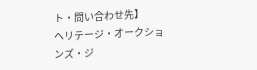ト・問い合わせ先】
ヘリテージ・オークションズ・ジ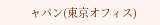ャパン(東京オフィス)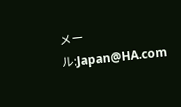メール:Japan@HA.com